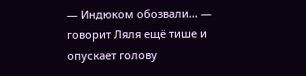— Индюком обозвали… — говорит Ляля ещё тише и опускает голову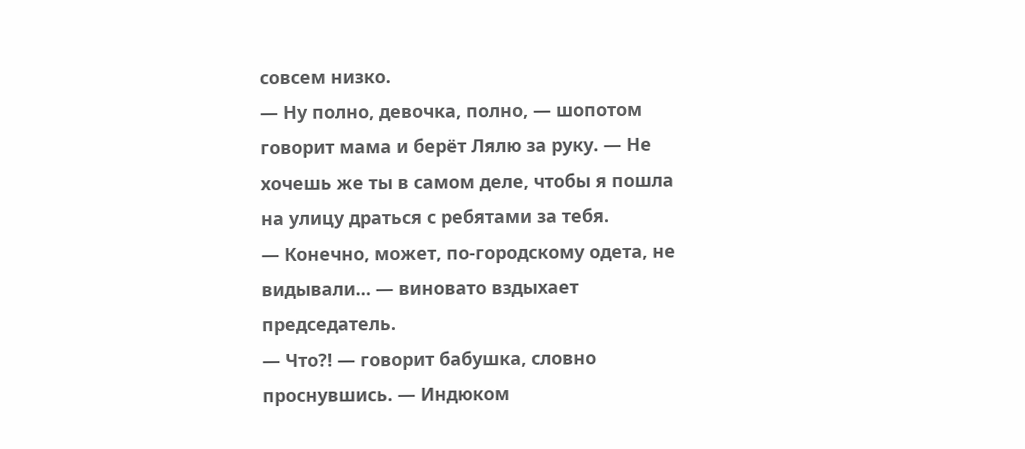совсем низко.
— Ну полно, девочка, полно, — шопотом говорит мама и берёт Лялю за руку. — Не хочешь же ты в самом деле, чтобы я пошла на улицу драться с ребятами за тебя.
— Конечно, может, по-городскому одета, не видывали… — виновато вздыхает председатель.
— Что?! — говорит бабушка, словно проснувшись. — Индюком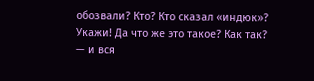обозвали? Кто? Кто сказал «индюк»? Укажи! Да что же это такое? Как так? — и вся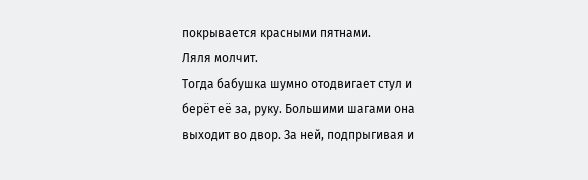покрывается красными пятнами.
Ляля молчит.
Тогда бабушка шумно отодвигает стул и берёт её за, руку. Большими шагами она выходит во двор. За ней, подпрыгивая и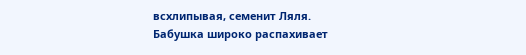всхлипывая, семенит Ляля.
Бабушка широко распахивает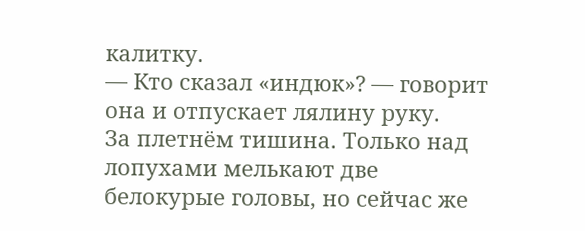калитку.
— Кто сказал «индюк»? — говорит она и отпускает лялину руку.
За плетнём тишина. Только над лопухами мелькают две белокурые головы, но сейчас же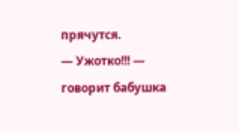прячутся.
— Ужотко!!! — говорит бабушка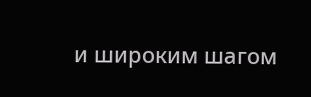и широким шагом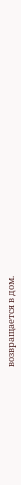возвращается в дом.